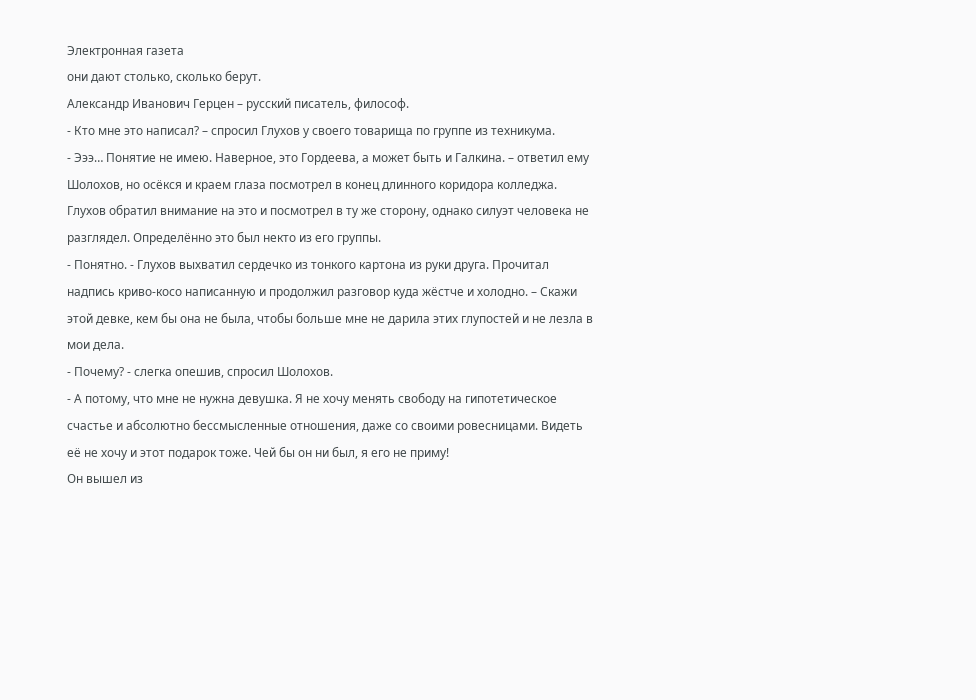Электронная газета
они дают столько, сколько берут.
Александр Иванович Герцен – русский писатель, философ.
- Кто мне это написал? – спросил Глухов у своего товарища по группе из техникума.
- Эээ… Понятие не имею. Наверное, это Гордеева, а может быть и Галкина. – ответил ему Шолохов, но осёкся и краем глаза посмотрел в конец длинного коридора колледжа.
Глухов обратил внимание на это и посмотрел в ту же сторону, однако силуэт человека не разглядел. Определённо это был некто из его группы.
- Понятно. - Глухов выхватил сердечко из тонкого картона из руки друга. Прочитал надпись криво-косо написанную и продолжил разговор куда жёстче и холодно. – Скажи этой девке, кем бы она не была, чтобы больше мне не дарила этих глупостей и не лезла в мои дела.
- Почему? - слегка опешив, спросил Шолохов.
- А потому, что мне не нужна девушка. Я не хочу менять свободу на гипотетическое счастье и абсолютно бессмысленные отношения, даже со своими ровесницами. Видеть её не хочу и этот подарок тоже. Чей бы он ни был, я его не приму!
Он вышел из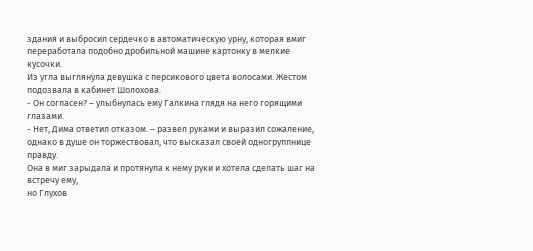здания и выбросил сердечко в автоматическую урну, которая вмиг переработала подобно дробильной машине картонку в мелкие кусочки.
Из угла выглянула девушка с персикового цвета волосами. Жестом подозвала в кабинет Шолохова.
- Он согласен? – улыбнулась ему Галкина глядя на него горящими глазами.
- Нет, Дима ответил отказом. – развел руками и выразил сожаление, однако в душе он торжествовал, что высказал своей одногруппнице правду.
Она в миг зарыдала и протянула к нему руки и хотела сделать шаг на встречу ему,
но Глухов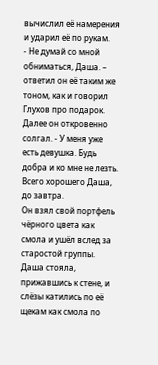вычислил её намерения и ударил её по рукам.
- Не думай со мной обниматься, Даша. – ответил он её таким же тоном, как и говорил Глухов про подарок. Далее он откровенно солгал. - У меня уже есть девушка. Будь добра и ко мне не лезть. Всего хорошего Даша, до завтра.
Он взял свой портфель чёрного цвета как смола и ушёл вслед за старостой группы.
Даша стояла, прижавшись к стене, и слёзы катились по её щекам как смола по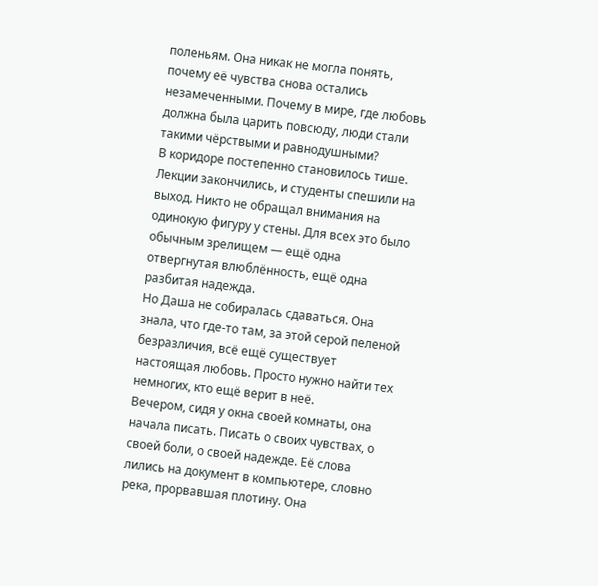поленьям. Она никак не могла понять, почему её чувства снова остались незамеченными. Почему в мире, где любовь должна была царить повсюду, люди стали такими чёрствыми и равнодушными?
В коридоре постепенно становилось тише. Лекции закончились, и студенты спешили на выход. Никто не обращал внимания на одинокую фигуру у стены. Для всех это было обычным зрелищем — ещё одна отвергнутая влюблённость, ещё одна разбитая надежда.
Но Даша не собиралась сдаваться. Она знала, что где-то там, за этой серой пеленой безразличия, всё ещё существует настоящая любовь. Просто нужно найти тех немногих, кто ещё верит в неё.
Вечером, сидя у окна своей комнаты, она начала писать. Писать о своих чувствах, о своей боли, о своей надежде. Её слова лились на документ в компьютере, словно река, прорвавшая плотину. Она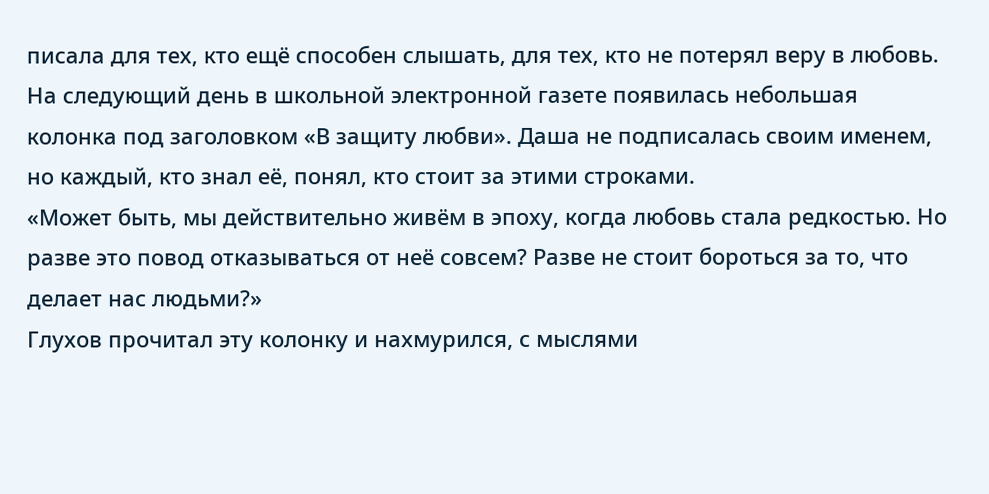писала для тех, кто ещё способен слышать, для тех, кто не потерял веру в любовь.
На следующий день в школьной электронной газете появилась небольшая колонка под заголовком «В защиту любви». Даша не подписалась своим именем, но каждый, кто знал её, понял, кто стоит за этими строками.
«Может быть, мы действительно живём в эпоху, когда любовь стала редкостью. Но разве это повод отказываться от неё совсем? Разве не стоит бороться за то, что делает нас людьми?»
Глухов прочитал эту колонку и нахмурился, с мыслями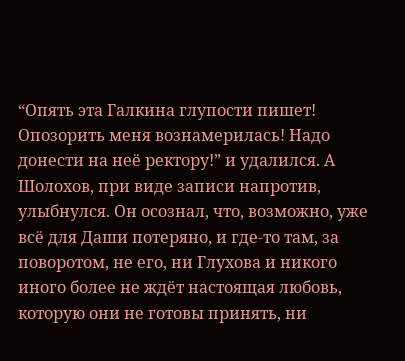“Опять эта Галкина глупости пишет! Опозорить меня вознамерилась! Надо донести на неё ректору!” и удалился. А Шолохов, при виде записи напротив, улыбнулся. Он осознал, что, возможно, уже всё для Даши потеряно, и где-то там, за поворотом, не его, ни Глухова и никого иного более не ждёт настоящая любовь, которую они не готовы принять, ни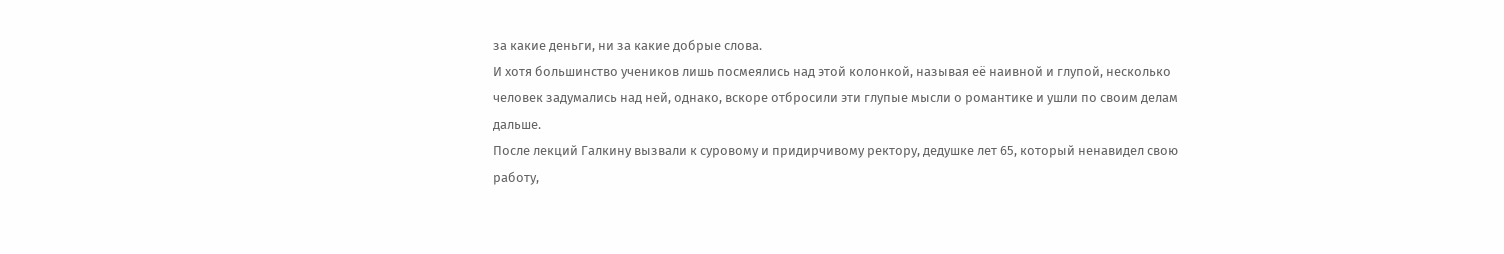за какие деньги, ни за какие добрые слова.
И хотя большинство учеников лишь посмеялись над этой колонкой, называя её наивной и глупой, несколько человек задумались над ней, однако, вскоре отбросили эти глупые мысли о романтике и ушли по своим делам дальше.
После лекций Галкину вызвали к суровому и придирчивому ректору, дедушке лет 65, который ненавидел свою работу,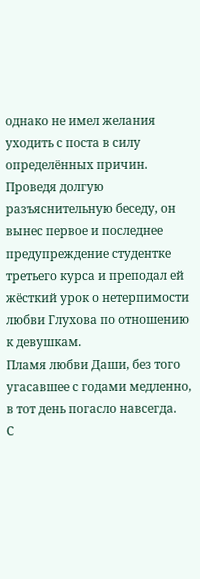однако не имел желания уходить с поста в силу определённых причин.
Проведя долгую разъяснительную беседу, он вынес первое и последнее предупреждение студентке третьего курса и преподал ей жёсткий урок о нетерпимости любви Глухова по отношению к девушкам.
Пламя любви Даши, без того угасавшее с годами медленно, в тот день погасло навсегда.
С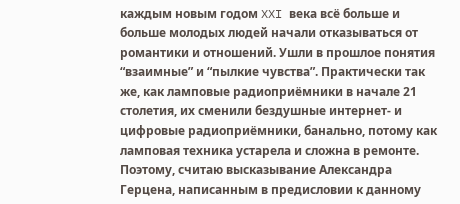каждым новым годом XXI века всё больше и больше молодых людей начали отказываться от романтики и отношений. Ушли в прошлое понятия “взаимные” и “пылкие чувства”. Практически так же, как ламповые радиоприёмники в начале 21 столетия, их сменили бездушные интернет- и цифровые радиоприёмники, банально, потому как ламповая техника устарела и сложна в ремонте.
Поэтому, считаю высказывание Александра Герцена, написанным в предисловии к данному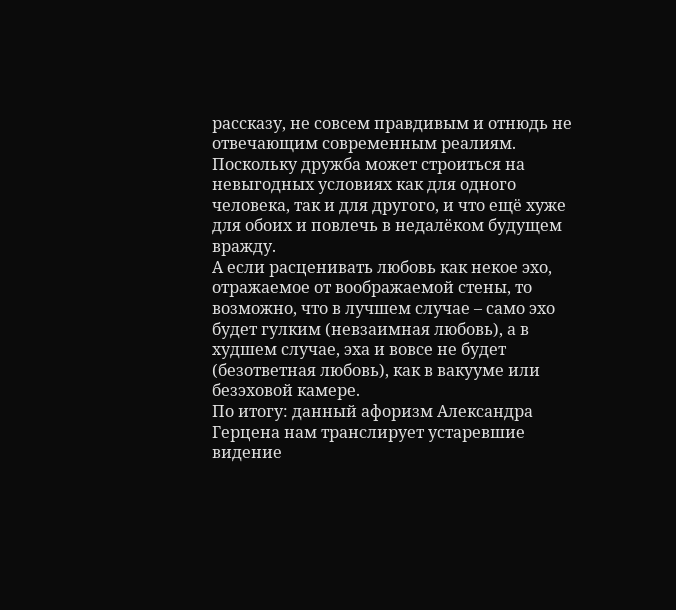рассказу, не совсем правдивым и отнюдь не отвечающим современным реалиям.
Поскольку дружба может строиться на невыгодных условиях как для одного человека, так и для другого, и что ещё хуже для обоих и повлечь в недалёком будущем вражду.
А если расценивать любовь как некое эхо, отражаемое от воображаемой стены, то возможно, что в лучшем случае – само эхо будет гулким (невзаимная любовь), а в худшем случае, эха и вовсе не будет (безответная любовь), как в вакууме или безэховой камере.
По итогу: данный афоризм Александра Герцена нам транслирует устаревшие видение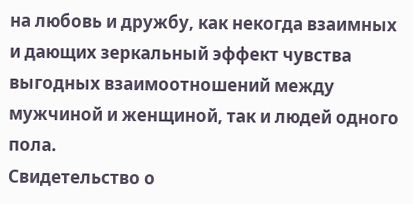на любовь и дружбу, как некогда взаимных и дающих зеркальный эффект чувства выгодных взаимоотношений между мужчиной и женщиной, так и людей одного пола.
Свидетельство о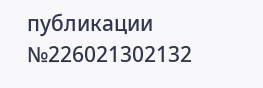публикации №226021302132